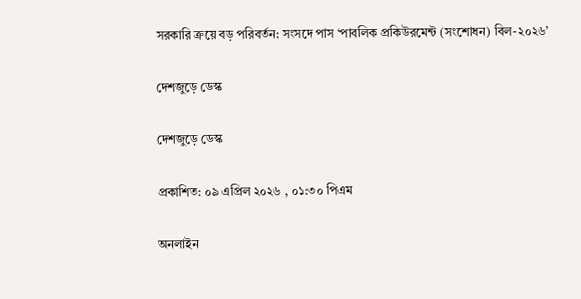সরকারি ক্রয়ে বড় পরিবর্তন: সংসদে পাস ‘পাবলিক প্রকিউরমেন্ট (সংশোধন) বিল-২০২৬’

দেশজুড়ে ডেস্ক

দেশজুড়ে ডেস্ক

প্রকাশিত: ০৯ এপ্রিল ২০২৬ , ০১:৩০ পিএম

অনলাইন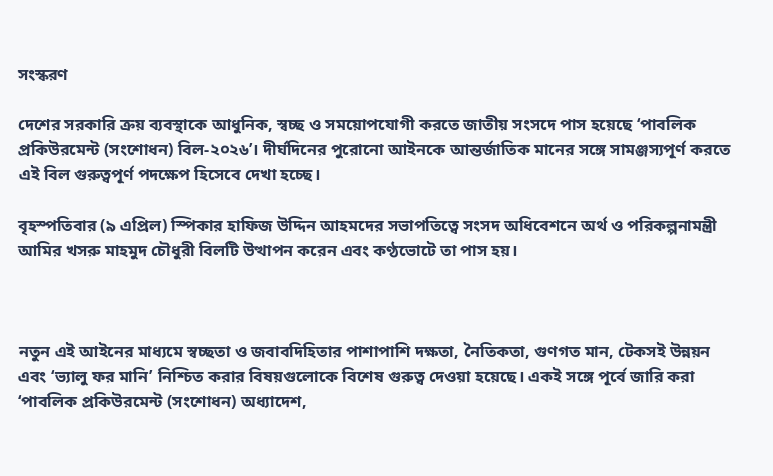সংস্করণ

দেশের সরকারি ক্রয় ব্যবস্থাকে আধুনিক, স্বচ্ছ ও সময়োপযোগী করতে জাতীয় সংসদে পাস হয়েছে ‘পাবলিক প্রকিউরমেন্ট (সংশোধন) বিল-২০২৬’। দীর্ঘদিনের পুরোনো আইনকে আন্তর্জাতিক মানের সঙ্গে সামঞ্জস্যপূর্ণ করতে এই বিল গুরুত্বপূর্ণ পদক্ষেপ হিসেবে দেখা হচ্ছে।

বৃহস্পতিবার (৯ এপ্রিল) স্পিকার হাফিজ উদ্দিন আহমদের সভাপতিত্বে সংসদ অধিবেশনে অর্থ ও পরিকল্পনামন্ত্রী আমির খসরু মাহমুদ চৌধুরী বিলটি উত্থাপন করেন এবং কণ্ঠভোটে তা পাস হয়।



নতুন এই আইনের মাধ্যমে স্বচ্ছতা ও জবাবদিহিতার পাশাপাশি দক্ষতা, নৈতিকতা, গুণগত মান, টেকসই উন্নয়ন এবং ‘ভ্যালু ফর মানি’ নিশ্চিত করার বিষয়গুলোকে বিশেষ গুরুত্ব দেওয়া হয়েছে। একই সঙ্গে পূর্বে জারি করা ‘পাবলিক প্রকিউরমেন্ট (সংশোধন) অধ্যাদেশ,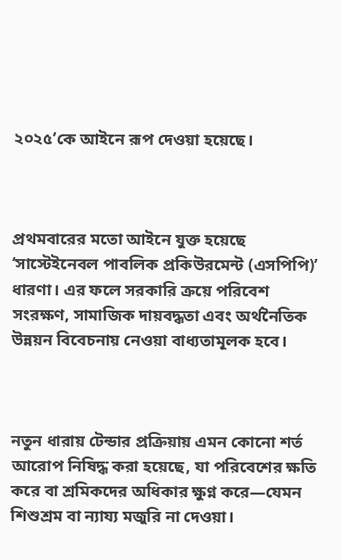২০২৫’কে আইনে রূপ দেওয়া হয়েছে।



প্রথমবারের মতো আইনে যুক্ত হয়েছে ‘সাস্টেইনেবল পাবলিক প্রকিউরমেন্ট (এসপিপি)’ ধারণা। এর ফলে সরকারি ক্রয়ে পরিবেশ সংরক্ষণ, সামাজিক দায়বদ্ধতা এবং অর্থনৈতিক উন্নয়ন বিবেচনায় নেওয়া বাধ্যতামূলক হবে।



নতুন ধারায় টেন্ডার প্রক্রিয়ায় এমন কোনো শর্ত আরোপ নিষিদ্ধ করা হয়েছে, যা পরিবেশের ক্ষতি করে বা শ্রমিকদের অধিকার ক্ষুণ্ন করে—যেমন শিশুশ্রম বা ন্যায্য মজুরি না দেওয়া।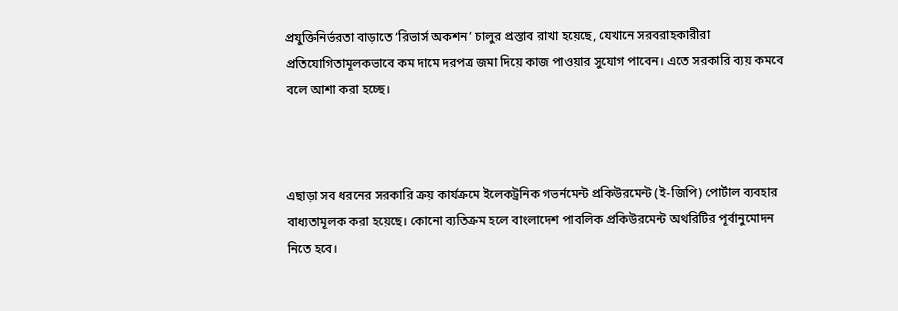প্রযুক্তিনির্ভরতা বাড়াতে ‘রিভার্স অকশন’ চালুর প্রস্তাব রাখা হয়েছে, যেখানে সরবরাহকারীরা প্রতিযোগিতামূলকভাবে কম দামে দরপত্র জমা দিয়ে কাজ পাওয়ার সুযোগ পাবেন। এতে সরকারি ব্যয় কমবে বলে আশা করা হচ্ছে।



এছাড়া সব ধরনের সরকারি ক্রয় কার্যক্রমে ইলেকট্রনিক গভর্নমেন্ট প্রকিউরমেন্ট (ই-জিপি) পোর্টাল ব্যবহার বাধ্যতামূলক করা হয়েছে। কোনো ব্যতিক্রম হলে বাংলাদেশ পাবলিক প্রকিউরমেন্ট অথরিটির পূর্বানুমোদন নিতে হবে।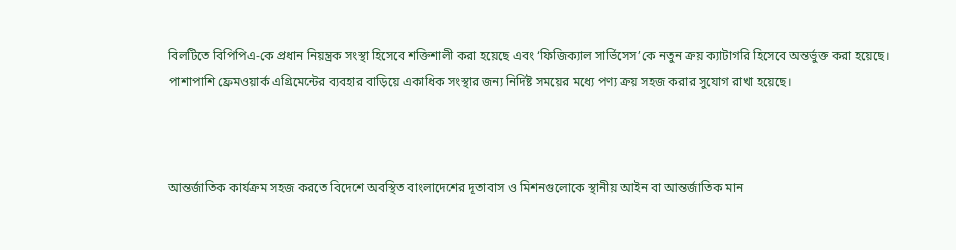বিলটিতে বিপিপিএ-কে প্রধান নিয়ন্ত্রক সংস্থা হিসেবে শক্তিশালী করা হয়েছে এবং ‘ফিজিক্যাল সার্ভিসেস’কে নতুন ক্রয় ক্যাটাগরি হিসেবে অন্তর্ভুক্ত করা হয়েছে। পাশাপাশি ফ্রেমওয়ার্ক এগ্রিমেন্টের ব্যবহার বাড়িয়ে একাধিক সংস্থার জন্য নির্দিষ্ট সময়ের মধ্যে পণ্য ক্রয় সহজ করার সুযোগ রাখা হয়েছে।



আন্তর্জাতিক কার্যক্রম সহজ করতে বিদেশে অবস্থিত বাংলাদেশের দূতাবাস ও মিশনগুলোকে স্থানীয় আইন বা আন্তর্জাতিক মান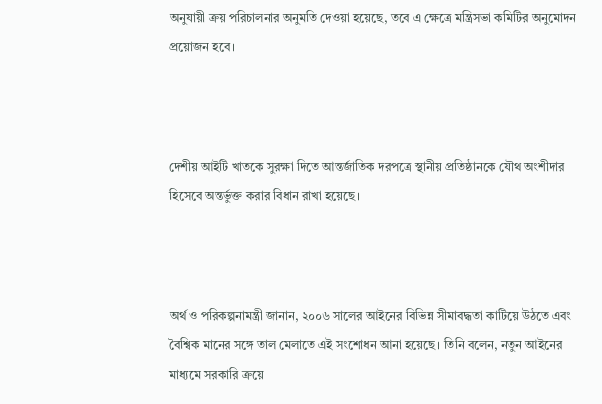অনুযায়ী ক্রয় পরিচালনার অনুমতি দেওয়া হয়েছে, তবে এ ক্ষেত্রে মন্ত্রিসভা কমিটির অনুমোদন প্রয়োজন হবে।



দেশীয় আইটি খাতকে সুরক্ষা দিতে আন্তর্জাতিক দরপত্রে স্থানীয় প্রতিষ্ঠানকে যৌথ অংশীদার হিসেবে অন্তর্ভুক্ত করার বিধান রাখা হয়েছে।



অর্থ ও পরিকল্পনামন্ত্রী জানান, ২০০৬ সালের আইনের বিভিন্ন সীমাবদ্ধতা কাটিয়ে উঠতে এবং বৈশ্বিক মানের সঙ্গে তাল মেলাতে এই সংশোধন আনা হয়েছে। তিনি বলেন, নতুন আইনের মাধ্যমে সরকারি ক্রয়ে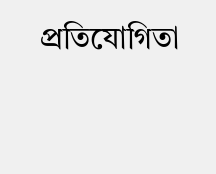প্রতিযোগিতা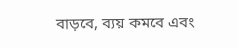বাড়বে, ব্যয় কমবে এবং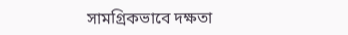সামগ্রিকভাবে দক্ষতা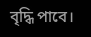বৃদ্ধি পাবে।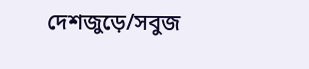দেশজুড়ে/সবুজ